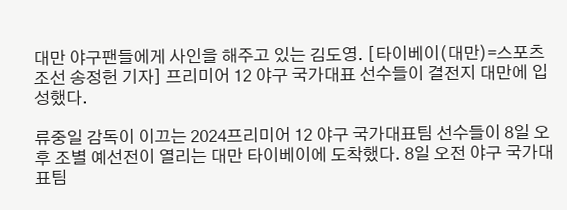대만 야구팬들에게 사인을 해주고 있는 김도영. [타이베이(대만)=스포츠조선 송정헌 기자] 프리미어 12 야구 국가대표 선수들이 결전지 대만에 입성했다.

류중일 감독이 이끄는 2024프리미어 12 야구 국가대표팀 선수들이 8일 오후 조별 예선전이 열리는 대만 타이베이에 도착했다. 8일 오전 야구 국가대표팀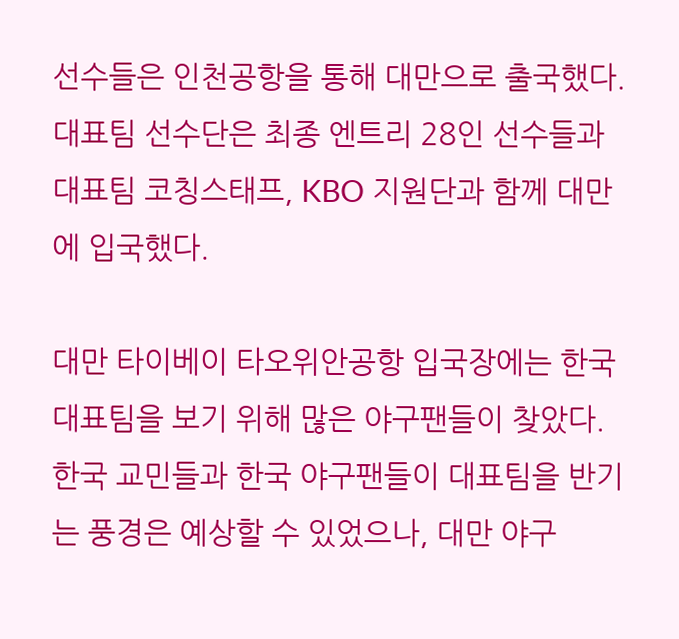선수들은 인천공항을 통해 대만으로 출국했다. 대표팀 선수단은 최종 엔트리 28인 선수들과 대표팀 코칭스태프, KBO 지원단과 함께 대만에 입국했다.

대만 타이베이 타오위안공항 입국장에는 한국 대표팀을 보기 위해 많은 야구팬들이 찾았다. 한국 교민들과 한국 야구팬들이 대표팀을 반기는 풍경은 예상할 수 있었으나, 대만 야구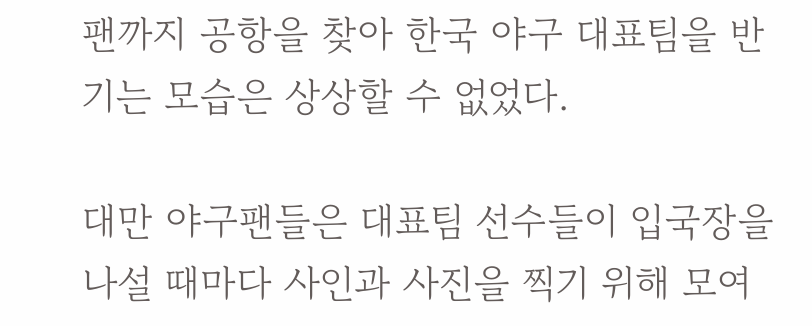팬까지 공항을 찾아 한국 야구 대표팀을 반기는 모습은 상상할 수 없었다.

대만 야구팬들은 대표팀 선수들이 입국장을 나설 때마다 사인과 사진을 찍기 위해 모여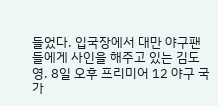들었다. 입국장에서 대만 야구팬들에게 사인을 해주고 있는 김도영. 8일 오후 프리미어 12 야구 국가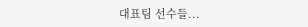대표팀 선수들...